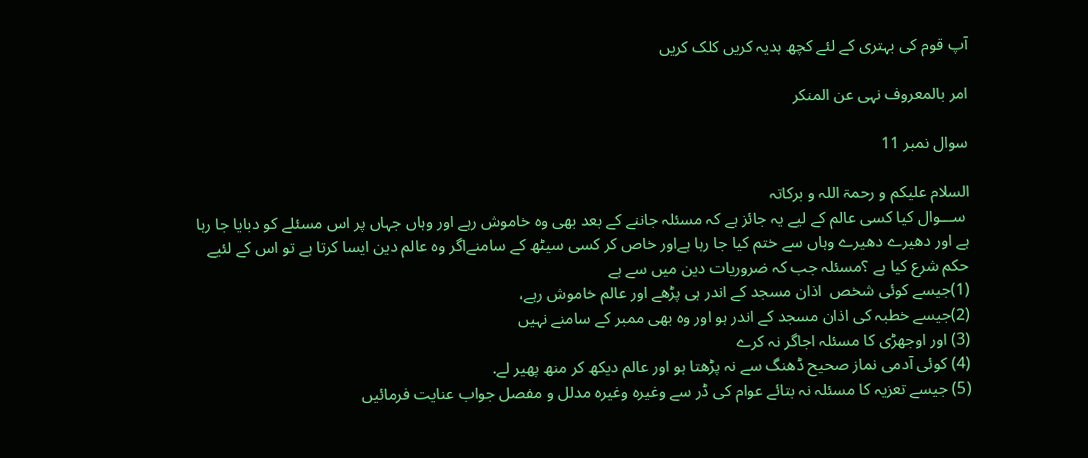آپ قوم کی بہتری کے لئے کچھ ہدیہ کریں کلک کریں

امر بالمعروف نہی عن المنکر

سوال نمبر 11

السلام علیکم و رحمۃ اللہ و برکاتہ
 ســـوال کیا کسی عالم کے لیے یہ جائز ہے کہ مسئلہ جاننے کے بعد بھی وہ خاموش رہے اور وہاں جہاں پر اس مسئلے کو دبایا جا رہا ہے اور دھیرے دھیرے وہاں سے ختم کیا جا رہا ہےاور خاص کر کسی سیٹھ کے سامنےاگر وہ عالم دین ایسا کرتا ہے تو اس کے لئیے حکم شرع کیا ہے ؟مسئلہ جب کہ ضروریات دین میں سے ہے
(1)جیسے کوئی شخص  اذان مسجد کے اندر ہی پڑھے اور عالم خاموش رہے،
(2)جیسے خطبہ کی اذان مسجد کے اندر ہو اور وہ بھی ممبر کے سامنے نہیں
(3) اور اوجھڑی کا مسئلہ اجاگر نہ کرے
(4) کوئی آدمی نماز صحیح ڈھنگ سے نہ پڑھتا ہو اور عالم دیکھ کر منھ پھیر لے.
(5) جیسے تعزیہ کا مسئلہ نہ بتائے عوام کی ڈر سے وغیرہ وغیرہ مدلل و مفصل جواب عنایت فرمائیں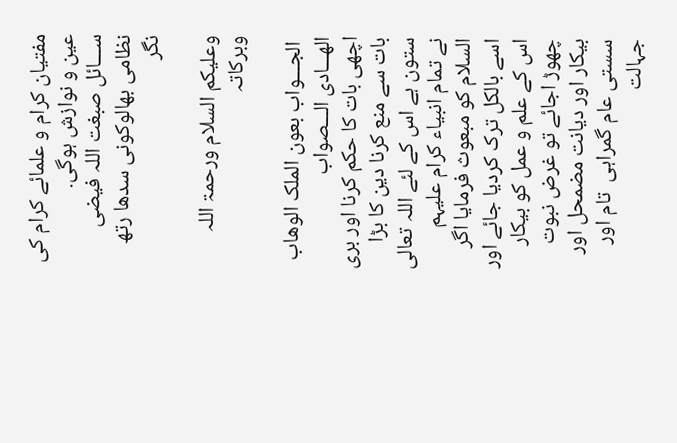مفتیان کرام و علمائے کرام کی عین و نوازش ہوگی.
ســـائل صبغت اللہ فیضی نظامی بھالوکونی سدھا رتھ نگر

وعلیکم السلام ورحمۃ اللہ وبرکاتہ

 الجـــواب بعون الملک الوھاب الھـــادی الـــصواب
اچھی بات کا حکم کرنا اور بری بات سے منع کرنا دین کا بڑا ستون ہے اس کے لئے اللہ تعالی نے تمام انبیاء کرام علیہم السلام کو مبعوث فرمایا اگر اسے بالکل ترک کردیا جائے اور اس کے علم و عمل کو بیکار چھوڑ اجائے تو غرض نبوت بیکار اور دیانت مضمحل اور سستی عام گمراہی  تام اور جہالت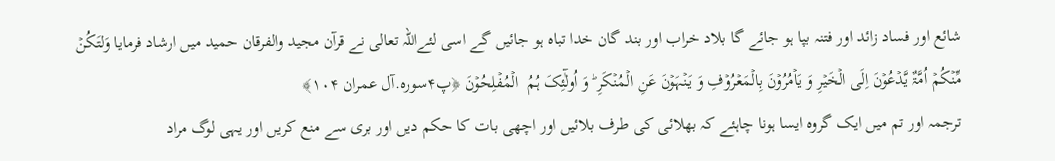شائع اور فساد زائد اور فتنہ بپا ہو جائے گا بلاد خراب اور بند گان خدا تباہ ہو جائیں گے اسی لئےاللہ تعالی نے قرآن مجید والفرقان حمید میں ارشاد فرمایا وَلتَکُنۡ مِّنۡکُمۡ اُمَّۃٌ یَّدۡعُوۡنَ اِلَی الۡخَیۡرِ وَ یَاۡمُرُوۡنَ بِالۡمَعۡرُوۡفِ وَ یَنۡہَوۡنَ عَنِ الۡمُنۡکَرِ ؕ وَ اُولٰٓئِکَ ہُمُ  الۡمُفۡلِحُوۡنَ ﴿پ۴سورہ.آل عمران ۱۰۴﴾
ترجمہ اور تم میں ایک گروہ ایسا ہونا چاہئے کہ بھلائی کی طرف بلائیں اور اچھی بات کا حکم دیں اور بری سے منع کریں اور یہی لوگ مراد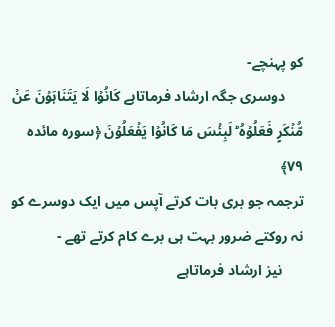کو پہنچے-
     دوسری جگہ ارشاد فرماتاہے کَانُوۡا لَا یَتَنَاہَوۡنَ عَنۡ مُّنۡکَرٍ فَعَلُوۡہُ ؕ لَبِئۡسَ مَا کَانُوۡا یَفۡعَلُوۡنَ ﴿سورہ مائدہ ۷۹﴾
ترجمہ جو بری بات کرتے آپس میں ایک دوسرے کو نہ روکتے ضرور بہت ہی برے کام کرتے تھے -
      نیز ارشاد فرماتاہے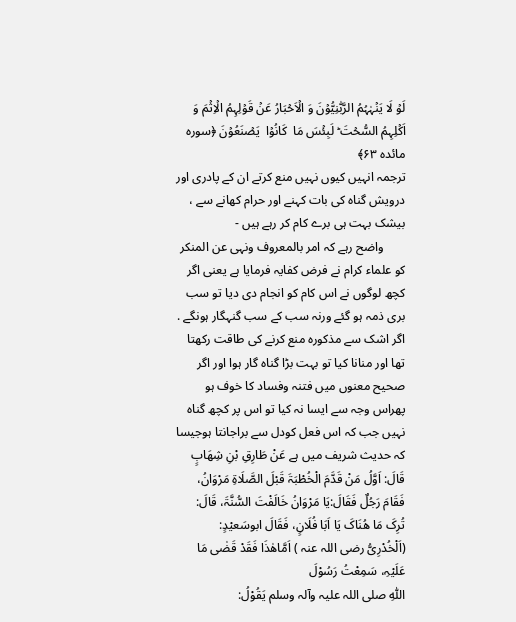لَوۡ لَا یَنۡہٰہُمُ الرَّبّٰنِیُّوۡنَ وَ الۡاَحۡبَارُ عَنۡ قَوۡلِہِمُ الۡاِثۡمَ وَ اَکۡلِہِمُ السُّحۡتَ ؕ لَبِئۡسَ مَا  کَانُوۡا  یَصۡنَعُوۡنَ ﴿سورہ مائدہ ۶۳﴾
ترجمہ انہیں کیوں نہیں منع کرتے ان کے پادری اور درویش گناہ کی بات کہنے اور حرام کھانے سے ، بیشک بہت ہی برے کام کر رہے ہیں -
       واضح رہے کہ امر بالمعروف ونہی عن المنکر کو علماء کرام نے فرض کفایہ فرمایا ہے یعنی اگر کچھ لوگوں نے اس کام کو انجام دی دیا تو سب بری ذمہ ہو گئے ورنہ سب کے سب گنہگار ہونگے . اگر اشک سے مذکورہ منع کرنے کی طاقت رکھتا تھا اور منانا کیا تو بہت بڑا گناہ گار ہوا اور اگر صحیح معنوں میں فتنہ وفساد کا خوف ہو پھراس وجہ سے ایسا نہ کیا تو اس پر کچھ گناہ نہیں جب کہ اس فعل کودل سے براجانتا ہوجیسا کہ حدیث شریف میں ہے عَنْ طَارِقِ بْنِ شِھَابٍ قَالَ: اَوَّلُ مَنْ قَدَّمَ الْخُطْبَۃَ قَبْلَ الصَّلَاۃِ مَرْوَانُ، فَقَامَ رَجُلٌ فَقَالَ:یَا مَرْوَانُ خَالَفْتَ السُّنَّۃَ، قَالَ: تُرِکَ مَا ھُنَاکَ یَا اَبَا فُلَانٍ، فَقَالَ ابوسَعیْدٍ: (اَلْخُدْرِیُّ ‌رضی ‌اللہ ‌عنہ ‌) اَمَّاھٰذَا فَقَدْ قَضٰی مَا عَلَیْہِ، سَمِعْتُ رَسُوْلَ اللّٰہِ ‌صلی ‌اللہ ‌علیہ ‌وآلہ ‌وسلم یَقُوْلُ: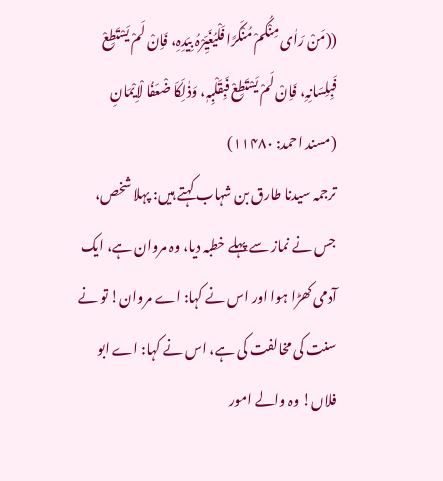((مَنْ رَاٰی مِنْکُمْ مُنْکَرًا فَلْیُغَیِّرْہُ بِیَدِہِ، فَاِنْ لَمْ یَسْتَطِعْ فَبِلِسَانِہِ، فَاِنْ لَمْ یَسْتَطِعْ فَبِقَلْبِہٖ، وَذٰلِکَاَ ضْعَفُا لْاِیْمَانِ (مسند احمد: ۱۱۴۸۰)
ترجمہ سیدنا طارق بن شہاب کہتے ہیں: پہلا شخص، جس نے نماز سے پہلے خطبہ دیا، وہ مروان ہے، ایک آدمی کھڑا ہوا اور اس نے کہا: اے مروان! تو نے سنت کی مخالفت کی ہے، اس نے کہا: اے ابو فلاں! وہ والے امور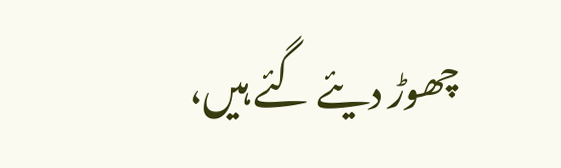چھوڑ دیئے گئے ہیں،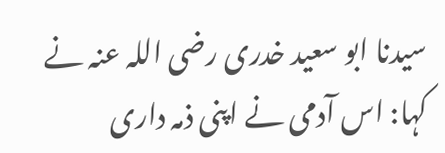سیدنا ابو سعید خدری ‌رضی ‌اللہ ‌عنہ نے کہا: اس آدمی نے اپنی ذمہ داری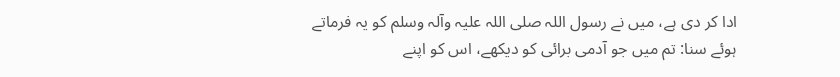ادا کر دی ہے، میں نے رسول اللہ ‌صلی ‌اللہ ‌علیہ ‌وآلہ ‌وسلم کو یہ فرماتے ہوئے سنا: تم میں جو آدمی برائی کو دیکھے، اس کو اپنے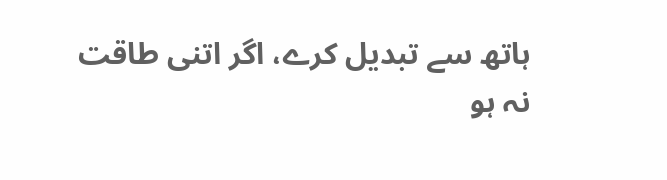ہاتھ سے تبدیل کرے، اگر اتنی طاقت نہ ہو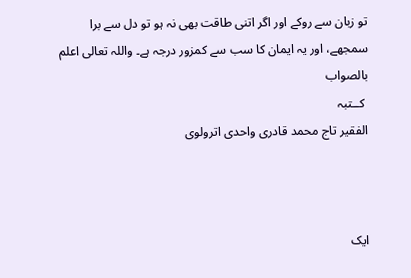تو زبان سے روکے اور اگر اتنی طاقت بھی نہ ہو تو دل سے برا سمجھے، اور یہ ایمان کا سب سے کمزور درجہ ہے۔ واللہ تعالی اعلم بالصواب
 کــتبہ
الفقیر تاج محمد قادری واحدی اترولوی



ایک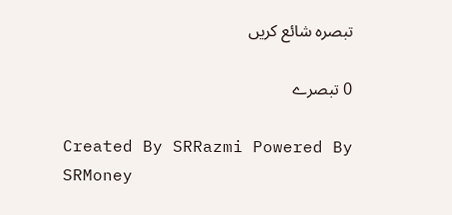تبصرہ شائع کریں

0 تبصرے

Created By SRRazmi Powered By SRMoney